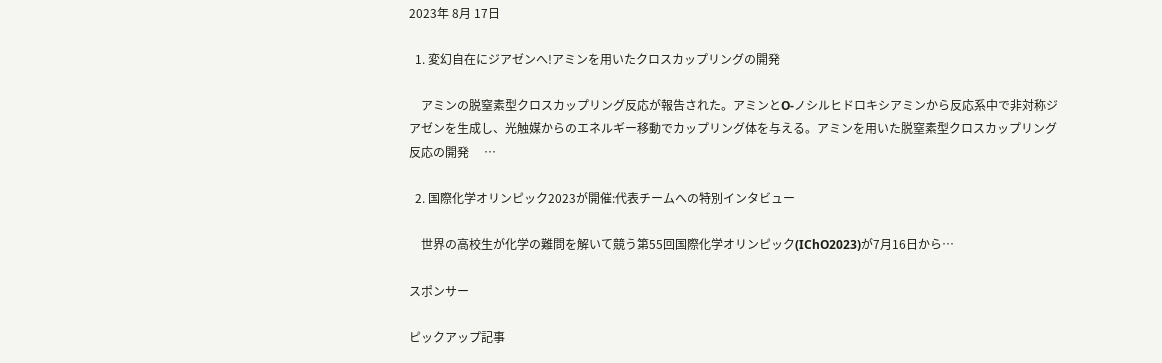2023年 8月 17日

  1. 変幻自在にジアゼンへ!アミンを用いたクロスカップリングの開発

    アミンの脱窒素型クロスカップリング反応が報告された。アミンとO-ノシルヒドロキシアミンから反応系中で非対称ジアゼンを生成し、光触媒からのエネルギー移動でカップリング体を与える。アミンを用いた脱窒素型クロスカップリング反応の開発     …

  2. 国際化学オリンピック2023が開催:代表チームへの特別インタビュー

    世界の高校生が化学の難問を解いて競う第55回国際化学オリンピック(IChO2023)が7月16日から…

スポンサー

ピックアップ記事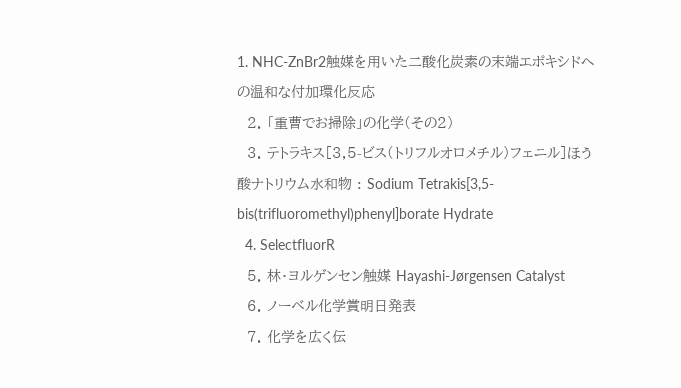1. NHC‐ZnBr2触媒を用いた二酸化炭素の末端エポキシドへの温和な付加環化反応
  2. 「重曹でお掃除」の化学(その2)
  3. テトラキス[3,5-ビス(トリフルオロメチル)フェニル]ほう酸ナトリウム水和物 : Sodium Tetrakis[3,5-bis(trifluoromethyl)phenyl]borate Hydrate
  4. SelectfluorR
  5. 林・ヨルゲンセン触媒 Hayashi-Jørgensen Catalyst
  6. ノーベル化学賞明日発表
  7. 化学を広く伝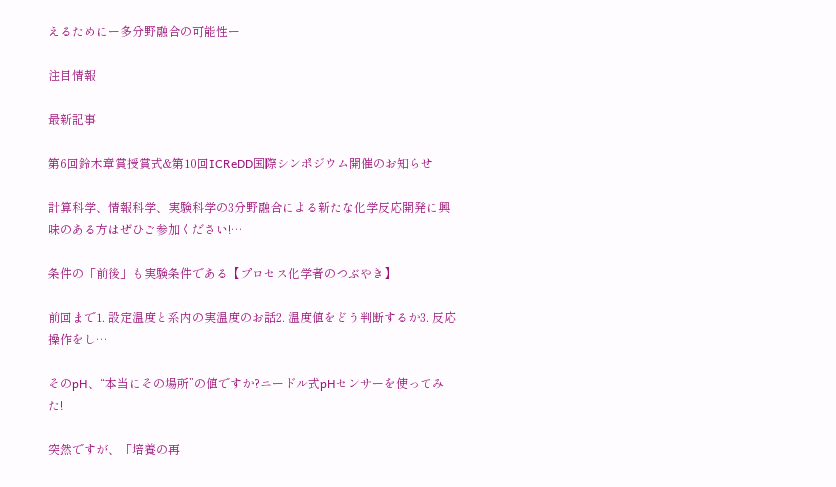えるためにー多分野融合の可能性ー

注目情報

最新記事

第6回鈴木章賞授賞式&第10回ICReDD国際シンポジウム開催のお知らせ

計算科学、情報科学、実験科学の3分野融合による新たな化学反応開発に興味のある方はぜひご参加ください!…

条件の「前後」も実験条件である【プロセス化学者のつぶやき】

前回まで1. 設定温度と系内の実温度のお話2. 温度値をどう判断するか3. 反応操作をし…

そのpH、“本当にその場所”の値ですか?ニードル式pHセンサーを使ってみた!

突然ですが、「培養の再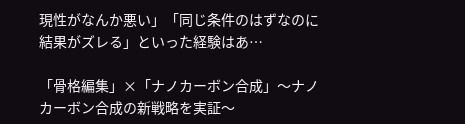現性がなんか悪い」「同じ条件のはずなのに結果がズレる」といった経験はあ…

「骨格編集」×「ナノカーボン合成」〜ナノカーボン合成の新戦略を実証〜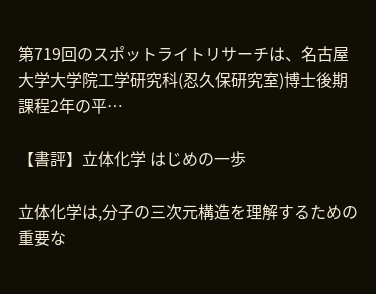第719回のスポットライトリサーチは、名古屋大学大学院工学研究科(忍久保研究室)博士後期課程2年の平…

【書評】立体化学 はじめの一歩

立体化学は,分子の三次元構造を理解するための重要な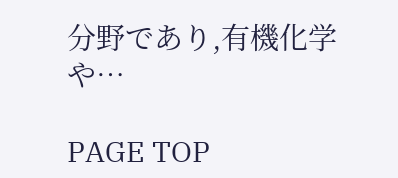分野であり,有機化学や…

PAGE TOP